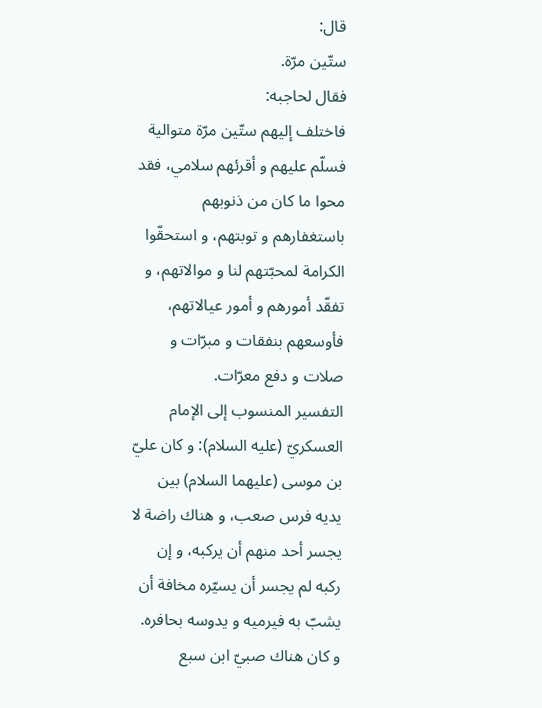قال:
ستّين مرّة.
فقال لحاجبه:
فاختلف إليهم ستّين مرّة متوالية فسلّم عليهم و أقرئهم سلامي، فقد محوا ما كان من ذنوبهم باستغفارهم و توبتهم، و استحقّوا الكرامة لمحبّتهم لنا و موالاتهم، و تفقّد أمورهم و أمور عيالاتهم، فأوسعهم بنفقات و مبرّات و صلات و دفع معرّات.
التفسير المنسوب إلى الإمام العسكريّ (عليه السلام): و كان عليّ بن موسى (عليهما السلام) بين يديه فرس صعب، و هناك راضة لا يجسر أحد منهم أن يركبه، و إن ركبه لم يجسر أن يسيّره مخافة أن يشبّ به فيرميه و يدوسه بحافره.
و كان هناك صبيّ ابن سبع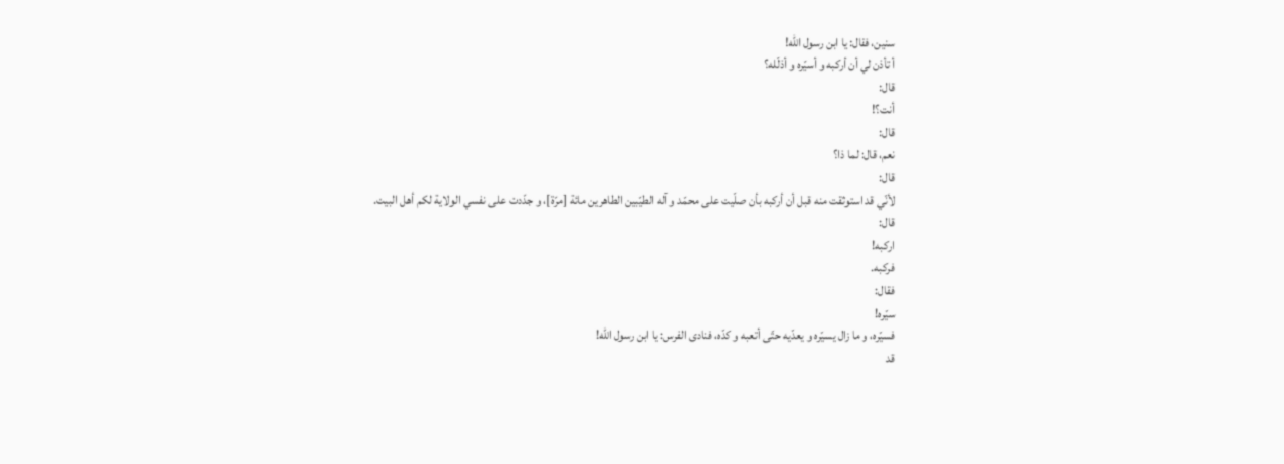سنين، فقال: يا ابن رسول اللّه!
أ تأذن لي أن أركبه و أسيّره و أذلّله؟
قال:
أنت؟!
قال:
نعم، قال: لما ذا؟
قال:
لأنّي قد استوثقت منه قبل أن أركبه بأن صلّيت على محمّد و آله الطيّبين الطاهرين مائة [مرّة]، و جدّدت على نفسي الولاية لكم أهل البيت.
قال:
اركبه!
فركبه.
فقال:
سيّره!
فسيّره، و ما زال يسيّره و يعدّيه حتّى أتعبه و كدّه، فنادى الفرس: يا ابن رسول اللّه!
قد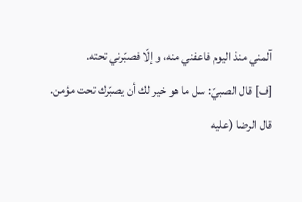آلمني منذ اليوم فاعفني منه، و إلّا فصبّرني تحته.
[ف] قال الصبيّ: سل ما هو خير لك أن يصبّرك تحت مؤمن.
قال الرضا (عليه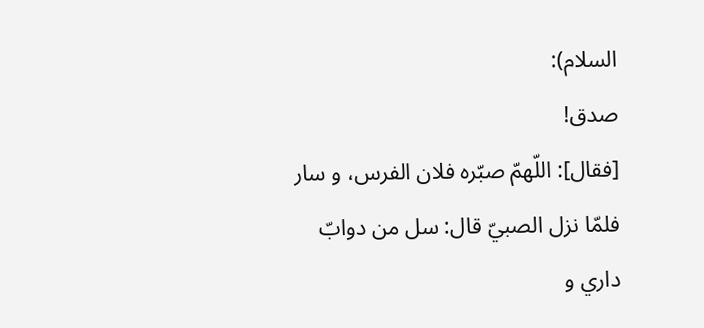السلام):
صدق!
[فقال]: اللّهمّ صبّره فلان الفرس، و سار فلمّا نزل الصبيّ قال: سل من دوابّ داري و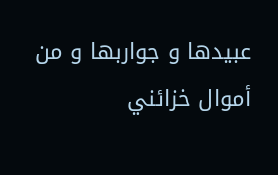عبيدها و جواربها و من أموال خزائني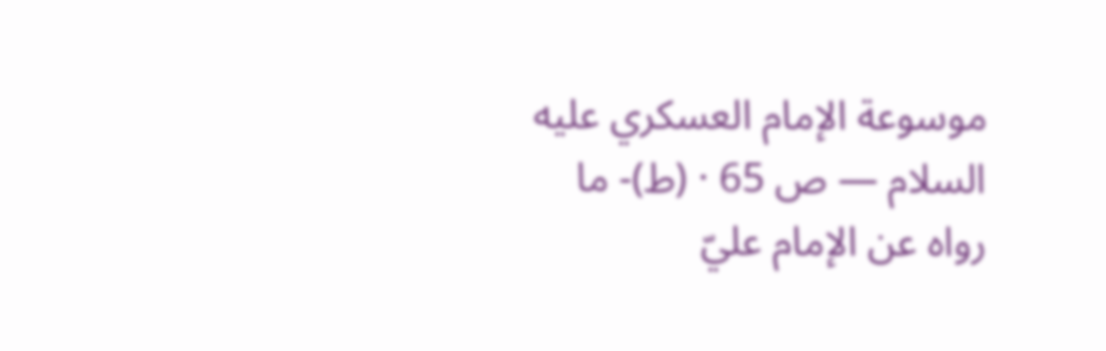موسوعة الإمام العسكري عليه السلام — ص 65 · (ط)- ما رواه عن الإمام عليّ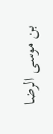بن موسى الرضا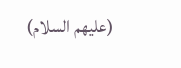(عليهم السلام)